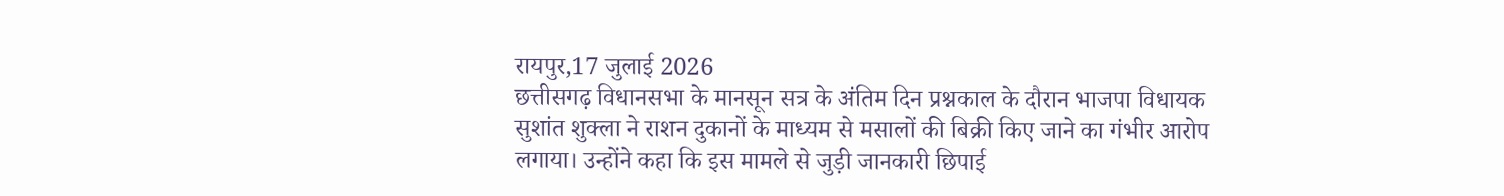रायपुर,17 जुलाई 2026
छत्तीसगढ़ विधानसभा के मानसून सत्र के अंतिम दिन प्रश्नकाल के दौरान भाजपा विधायक सुशांत शुक्ला ने राशन दुकानों के माध्यम से मसालों की बिक्री किए जाने का गंभीर आरोप लगाया। उन्होंने कहा कि इस मामले से जुड़ी जानकारी छिपाई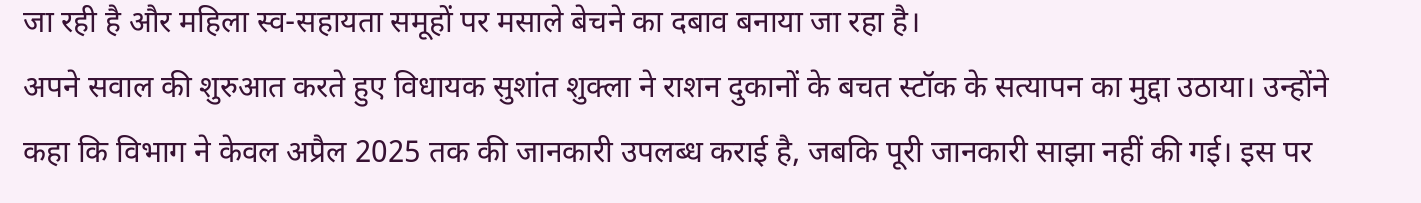जा रही है और महिला स्व-सहायता समूहों पर मसाले बेचने का दबाव बनाया जा रहा है।
अपने सवाल की शुरुआत करते हुए विधायक सुशांत शुक्ला ने राशन दुकानों के बचत स्टॉक के सत्यापन का मुद्दा उठाया। उन्होंने कहा कि विभाग ने केवल अप्रैल 2025 तक की जानकारी उपलब्ध कराई है, जबकि पूरी जानकारी साझा नहीं की गई। इस पर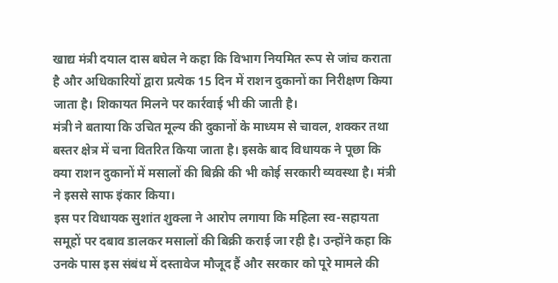खाद्य मंत्री दयाल दास बघेल ने कहा कि विभाग नियमित रूप से जांच कराता है और अधिकारियों द्वारा प्रत्येक 15 दिन में राशन दुकानों का निरीक्षण किया जाता है। शिकायत मिलने पर कार्रवाई भी की जाती है।
मंत्री ने बताया कि उचित मूल्य की दुकानों के माध्यम से चावल, शक्कर तथा बस्तर क्षेत्र में चना वितरित किया जाता है। इसके बाद विधायक ने पूछा कि क्या राशन दुकानों में मसालों की बिक्री की भी कोई सरकारी व्यवस्था है। मंत्री ने इससे साफ इंकार किया।
इस पर विधायक सुशांत शुक्ला ने आरोप लगाया कि महिला स्व-सहायता समूहों पर दबाव डालकर मसालों की बिक्री कराई जा रही है। उन्होंने कहा कि उनके पास इस संबंध में दस्तावेज मौजूद हैं और सरकार को पूरे मामले की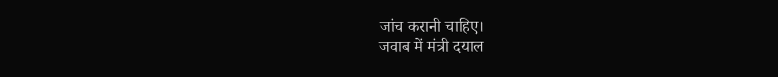जांच करानी चाहिए।
जवाब में मंत्री दयाल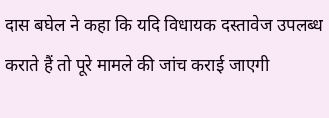दास बघेल ने कहा कि यदि विधायक दस्तावेज उपलब्ध कराते हैं तो पूरे मामले की जांच कराई जाएगी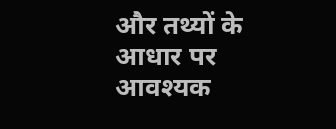और तथ्यों के आधार पर आवश्यक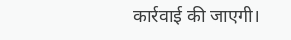कार्रवाई की जाएगी।